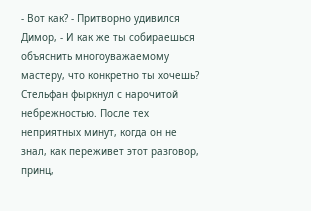- Вот как? - Притворно удивился Димор, - И как же ты собираешься объяснить многоуважаемому мастеру, что конкретно ты хочешь?
Стельфан фыркнул с нарочитой небрежностью. После тех неприятных минут, когда он не знал, как переживет этот разговор, принц,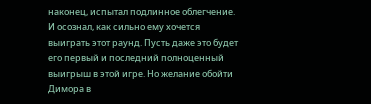наконец, испытал подлинное облегчение. И осознал, как сильно ему хочется выиграть этот раунд. Пусть даже это будет его первый и последний полноценный выигрыш в этой игре. Но желание обойти Димора в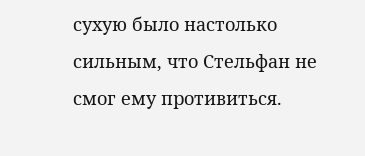сухую было настолько сильным, что Стельфан не смог ему противиться.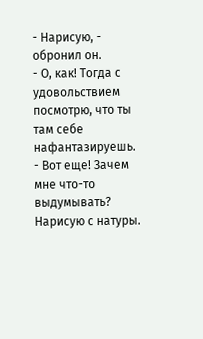- Нарисую, - обронил он.
- О, как! Тогда с удовольствием посмотрю, что ты там себе нафантазируешь.
- Вот еще! Зачем мне что-то выдумывать? Нарисую с натуры.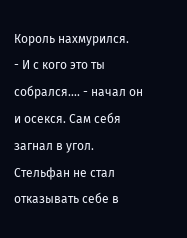Король нахмурился.
- И с кого это ты собрался.... - начал он и осекся. Сам себя загнал в угол. Стельфан не стал отказывать себе в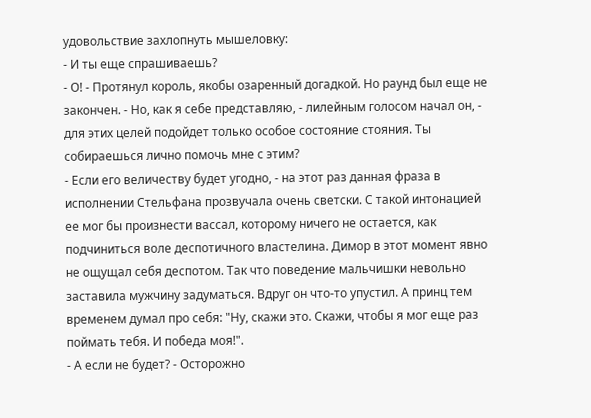удовольствие захлопнуть мышеловку:
- И ты еще спрашиваешь?
- О! - Протянул король, якобы озаренный догадкой. Но раунд был еще не закончен. - Но, как я себе представляю, - лилейным голосом начал он, - для этих целей подойдет только особое состояние стояния. Ты собираешься лично помочь мне с этим?
- Если его величеству будет угодно, - на этот раз данная фраза в исполнении Стельфана прозвучала очень светски. С такой интонацией ее мог бы произнести вассал, которому ничего не остается, как подчиниться воле деспотичного властелина. Димор в этот момент явно не ощущал себя деспотом. Так что поведение мальчишки невольно заставила мужчину задуматься. Вдруг он что-то упустил. А принц тем временем думал про себя: "Ну, скажи это. Скажи, чтобы я мог еще раз поймать тебя. И победа моя!".
- А если не будет? - Осторожно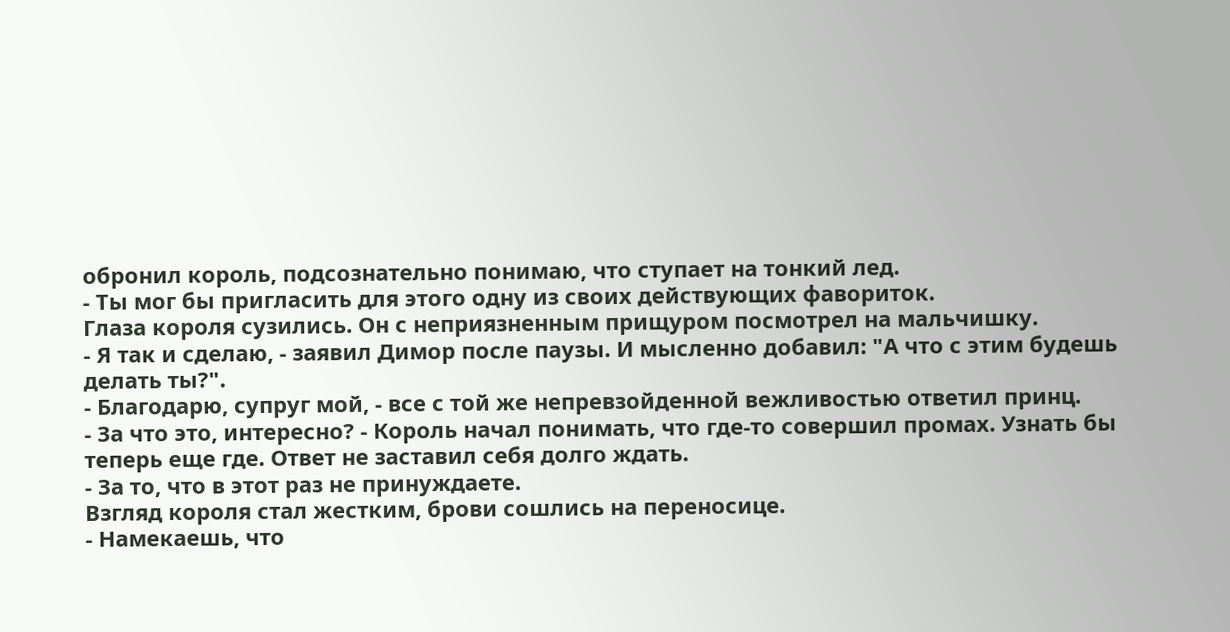обронил король, подсознательно понимаю, что ступает на тонкий лед.
- Ты мог бы пригласить для этого одну из своих действующих фавориток.
Глаза короля сузились. Он с неприязненным прищуром посмотрел на мальчишку.
- Я так и сделаю, - заявил Димор после паузы. И мысленно добавил: "А что с этим будешь делать ты?".
- Благодарю, супруг мой, - все с той же непревзойденной вежливостью ответил принц.
- За что это, интересно? - Король начал понимать, что где-то совершил промах. Узнать бы теперь еще где. Ответ не заставил себя долго ждать.
- За то, что в этот раз не принуждаете.
Взгляд короля стал жестким, брови сошлись на переносице.
- Намекаешь, что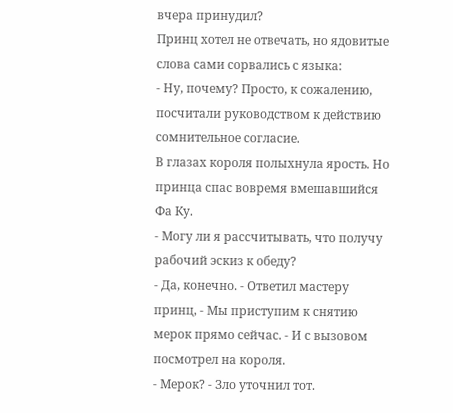вчера принудил?
Принц хотел не отвечать, но ядовитые слова сами сорвались с языка:
- Ну, почему? Просто, к сожалению, посчитали руководством к действию сомнительное согласие.
В глазах короля полыхнула ярость. Но принца спас вовремя вмешавшийся Фа Ку.
- Могу ли я рассчитывать, что получу рабочий эскиз к обеду?
- Да, конечно. - Ответил мастеру принц, - Мы приступим к снятию мерок прямо сейчас. - И с вызовом посмотрел на короля.
- Мерок? - Зло уточнил тот.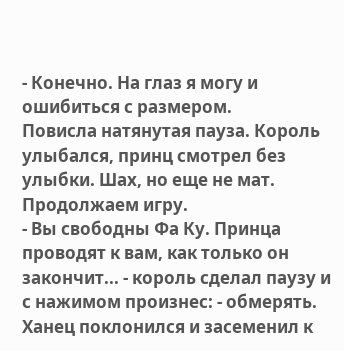- Конечно. На глаз я могу и ошибиться с размером.
Повисла натянутая пауза. Король улыбался, принц смотрел без улыбки. Шах, но еще не мат. Продолжаем игру.
- Вы свободны Фа Ку. Принца проводят к вам, как только он закончит... - король сделал паузу и с нажимом произнес: - обмерять.
Ханец поклонился и засеменил к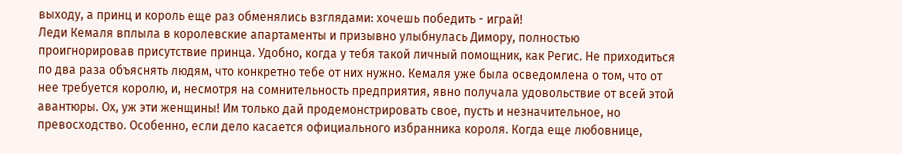выходу, а принц и король еще раз обменялись взглядами: хочешь победить - играй!
Леди Кемаля вплыла в королевские апартаменты и призывно улыбнулась Димору, полностью проигнорировав присутствие принца. Удобно, когда у тебя такой личный помощник, как Регис. Не приходиться по два раза объяснять людям, что конкретно тебе от них нужно. Кемаля уже была осведомлена о том, что от нее требуется королю, и, несмотря на сомнительность предприятия, явно получала удовольствие от всей этой авантюры. Ох, уж эти женщины! Им только дай продемонстрировать свое, пусть и незначительное, но превосходство. Особенно, если дело касается официального избранника короля. Когда еще любовнице,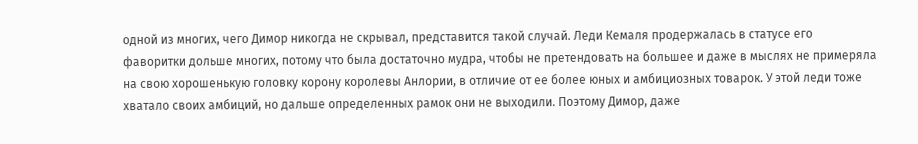одной из многих, чего Димор никогда не скрывал, представится такой случай. Леди Кемаля продержалась в статусе его фаворитки дольше многих, потому что была достаточно мудра, чтобы не претендовать на большее и даже в мыслях не примеряла на свою хорошенькую головку корону королевы Анлории, в отличие от ее более юных и амбициозных товарок. У этой леди тоже хватало своих амбиций, но дальше определенных рамок они не выходили. Поэтому Димор, даже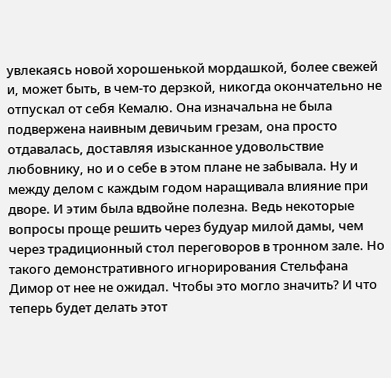увлекаясь новой хорошенькой мордашкой, более свежей и, может быть, в чем-то дерзкой, никогда окончательно не отпускал от себя Кемалю. Она изначальна не была подвержена наивным девичьим грезам, она просто отдавалась, доставляя изысканное удовольствие любовнику, но и о себе в этом плане не забывала. Ну и между делом с каждым годом наращивала влияние при дворе. И этим была вдвойне полезна. Ведь некоторые вопросы проще решить через будуар милой дамы, чем через традиционный стол переговоров в тронном зале. Но такого демонстративного игнорирования Стельфана Димор от нее не ожидал. Чтобы это могло значить? И что теперь будет делать этот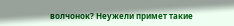волчонок? Неужели примет такие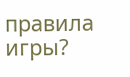правила игры?